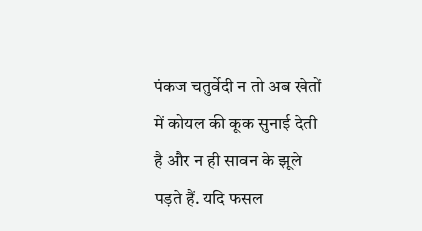पंकज चतुर्वेदी न तो अब खेतों में कोयल की कूक सुनाई देती है और न ही सावन के झूले पड़ते हैं. यदि फसल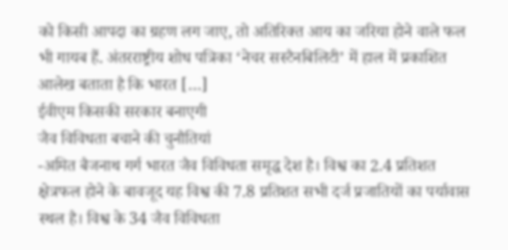को किसी आपदा का ग्रहण लग जाए, तो अतिरिक्त आय का जरिया होने वाले फल भी गायब हैं. अंतरराष्ट्रीय शोध पत्रिका ‘नेचर सस्टैनबिलिटी’ में हाल में प्रकाशित आलेख बताता है कि भारत […]
ईवीएम किसकी सरकार बनाएगी
जैव विविधता बचाने की चुनौतियां
-अमित बैजनाथ गर्ग भारत जैव विविधता समृद्ध देश है। विश्व का 2.4 प्रतिशत क्षेत्रफल होने के बावजूद यह विश्व की 7.8 प्रतिशत सभी दर्ज प्रजातियों का पर्यावास स्थल है। विश्व के 34 जैव विविधता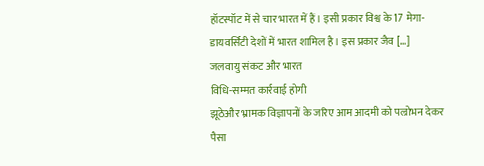हॉटस्पॉट में से चार भारत में हैं। इसी प्रकार विश्व के 17 मेगा-डायवर्सिटी देशों में भारत शामिल है। इस प्रकार जैव […]
जलवायु संकट और भारत
विधि-सम्मत कार्रवाई होगी
झूठेऔर भ्रामक विज्ञापनों के जरिए आम आदमी को पल्रोभन देकर पैसा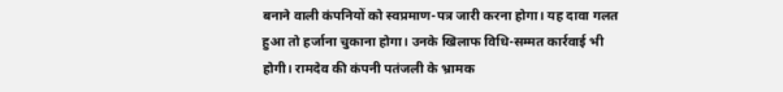बनाने वाली कंपनियों को स्वप्रमाण-पत्र जारी करना होगा। यह दावा गलत हुआ तो हर्जाना चुकाना होगा। उनके खिलाफ विधि-सम्मत कार्रवाई भी होगी। रामदेव की कंपनी पतंजली के भ्रामक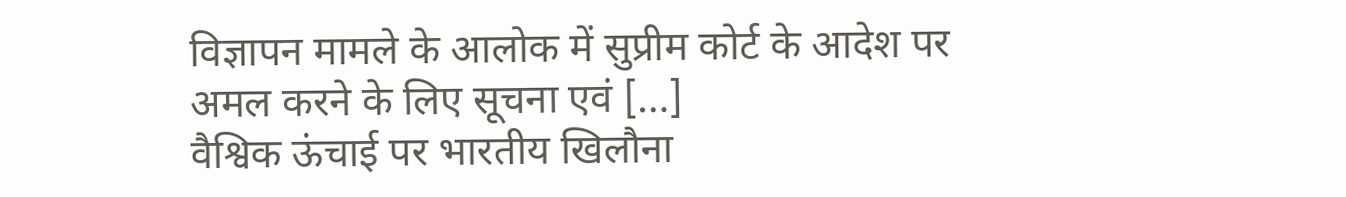विज्ञापन मामले के आलोक में सुप्रीम कोर्ट के आदेश पर अमल करने के लिए सूचना एवं […]
वैश्विक ऊंचाई पर भारतीय खिलौना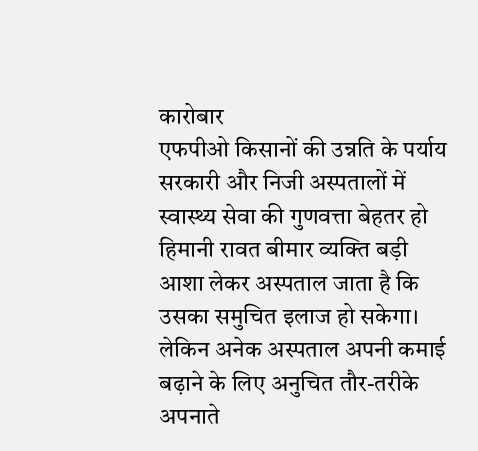कारोबार
एफपीओ किसानों की उन्नति के पर्याय
सरकारी और निजी अस्पतालों में स्वास्थ्य सेवा की गुणवत्ता बेहतर हो
हिमानी रावत बीमार व्यक्ति बड़ी आशा लेकर अस्पताल जाता है कि उसका समुचित इलाज हो सकेगा। लेकिन अनेक अस्पताल अपनी कमाई बढ़ाने के लिए अनुचित तौर-तरीके अपनाते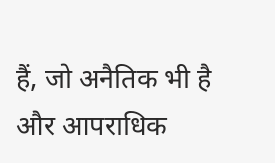हैं, जो अनैतिक भी है और आपराधिक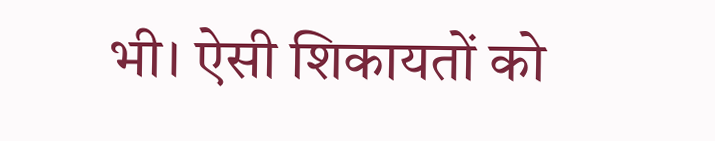भी। ऐसी शिकायतों को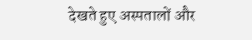देखते हुए अस्पतालों और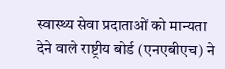स्वास्थ्य सेवा प्रदाताओं को मान्यता देने वाले राष्ट्रीय बोर्ड (एनएबीएच) ने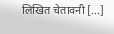लिखित चेतावनी […]